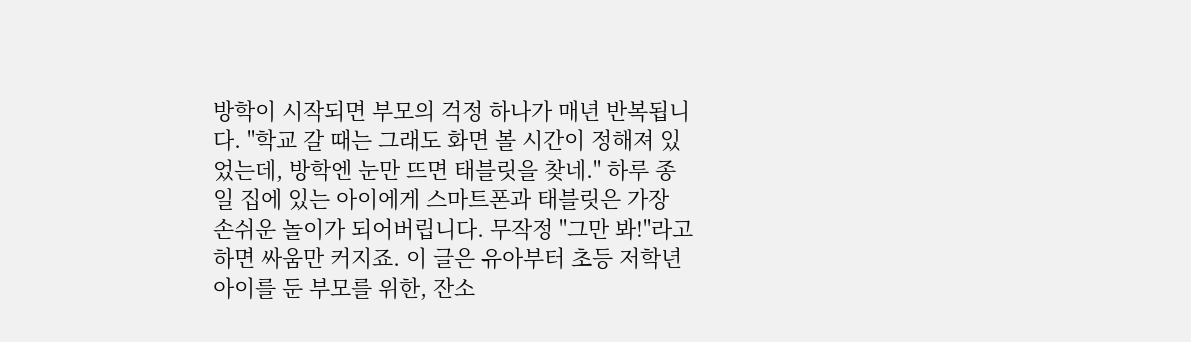방학이 시작되면 부모의 걱정 하나가 매년 반복됩니다. "학교 갈 때는 그래도 화면 볼 시간이 정해져 있었는데, 방학엔 눈만 뜨면 태블릿을 찾네." 하루 종일 집에 있는 아이에게 스마트폰과 태블릿은 가장 손쉬운 놀이가 되어버립니다. 무작정 "그만 봐!"라고 하면 싸움만 커지죠. 이 글은 유아부터 초등 저학년 아이를 둔 부모를 위한, 잔소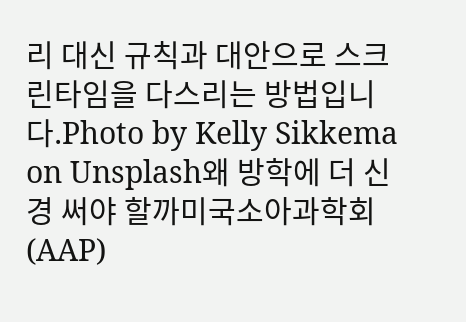리 대신 규칙과 대안으로 스크린타임을 다스리는 방법입니다.Photo by Kelly Sikkema on Unsplash왜 방학에 더 신경 써야 할까미국소아과학회(AAP)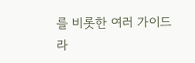를 비롯한 여러 가이드라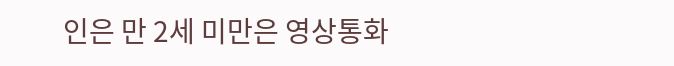인은 만 2세 미만은 영상통화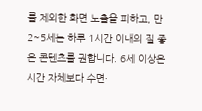를 제외한 화면 노출을 피하고, 만 2~5세는 하루 1시간 이내의 질 좋은 콘텐츠를 권합니다. 6세 이상은 시간 자체보다 수면·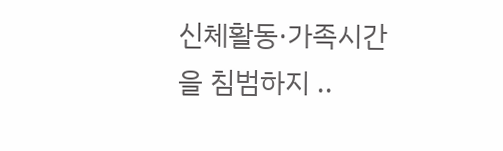신체활동·가족시간을 침범하지 ..